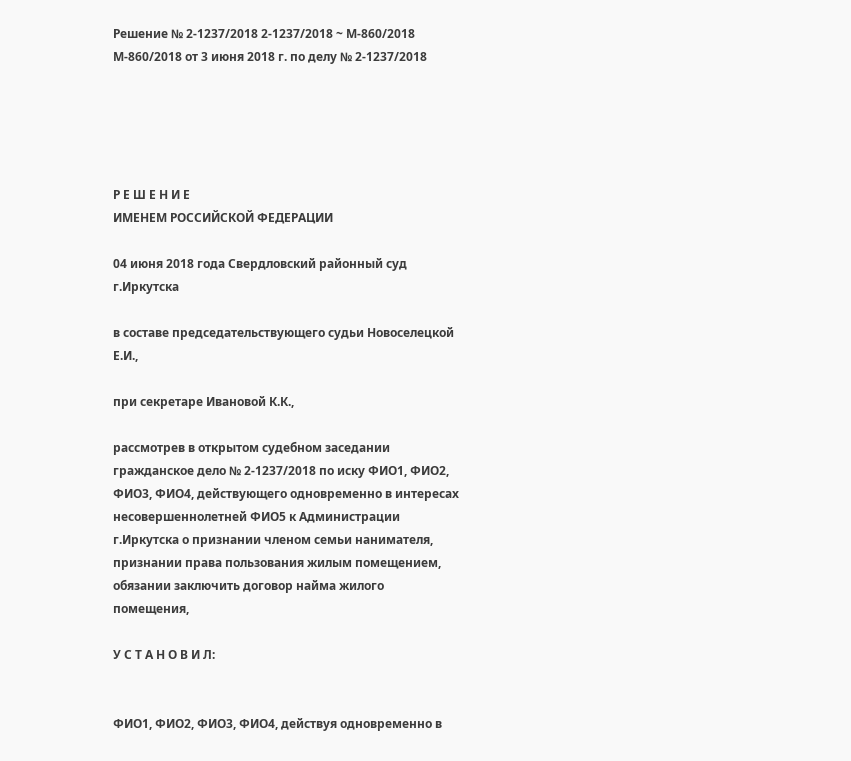Решение № 2-1237/2018 2-1237/2018 ~ М-860/2018 М-860/2018 от 3 июня 2018 г. по делу № 2-1237/2018





Р Е Ш Е Н И Е
ИМЕНЕМ РОССИЙСКОЙ ФЕДЕРАЦИИ

04 июня 2018 года Свердловский районный суд г.Иркутска

в составе председательствующего судьи Новоселецкой Е.И.,

при секретаре Ивановой К.К.,

рассмотрев в открытом судебном заседании гражданское дело № 2-1237/2018 по иску ФИО1, ФИО2, ФИО3, ФИО4, действующего одновременно в интересах несовершеннолетней ФИО5 к Администрации г.Иркутска о признании членом семьи нанимателя, признании права пользования жилым помещением, обязании заключить договор найма жилого помещения,

У С Т А Н О В И Л:


ФИО1, ФИО2, ФИО3, ФИО4, действуя одновременно в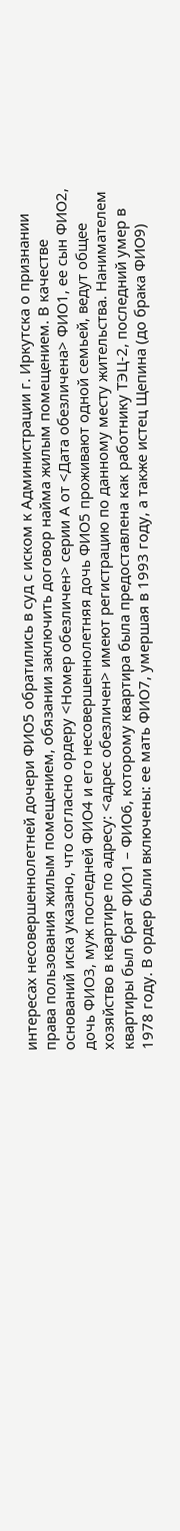интересах несовершеннолетней дочери ФИО5 обратились в суд с иском к Администрации г. Иркутска о признании права пользования жилым помещением, обязании заключить договор найма жилым помещением. В качестве оснований иска указано, что согласно ордеру <Номер обезличен> серии А от <Дата обезличена> ФИО1, ее сын ФИО2, дочь ФИО3, муж последней ФИО4 и его несовершеннолетняя дочь ФИО5 проживают одной семьей, ведут общее хозяйство в квартире по адресу: <адрес обезличен> имеют регистрацию по данному месту жительства. Нанимателем квартиры был брат ФИО1 – ФИО6, которому квартира была предоставлена как работнику ТЭЦ-2, последний умер в 1978 году. В ордер были включены: ее мать ФИО7, умершая в 1993 году, а также истец Щепина (до брака ФИО9)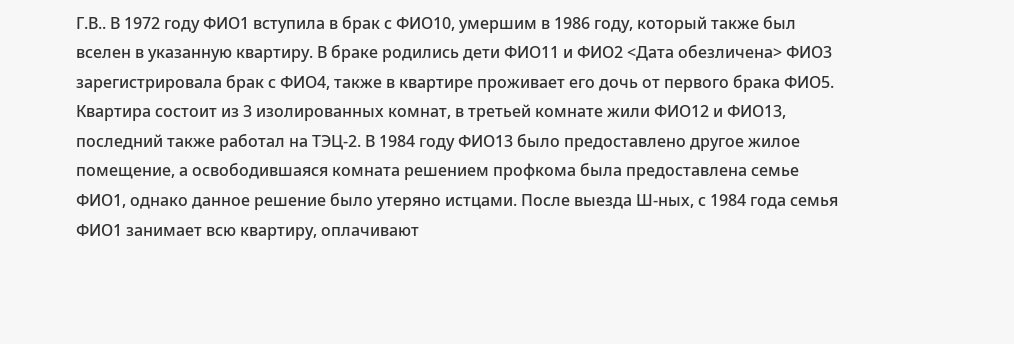Г.В.. В 1972 году ФИО1 вступила в брак с ФИО10, умершим в 1986 году, который также был вселен в указанную квартиру. В браке родились дети ФИО11 и ФИО2 <Дата обезличена> ФИО3 зарегистрировала брак с ФИО4, также в квартире проживает его дочь от первого брака ФИО5. Квартира состоит из 3 изолированных комнат, в третьей комнате жили ФИО12 и ФИО13, последний также работал на ТЭЦ-2. В 1984 году ФИО13 было предоставлено другое жилое помещение, а освободившаяся комната решением профкома была предоставлена семье ФИО1, однако данное решение было утеряно истцами. После выезда Ш-ных, с 1984 года семья ФИО1 занимает всю квартиру, оплачивают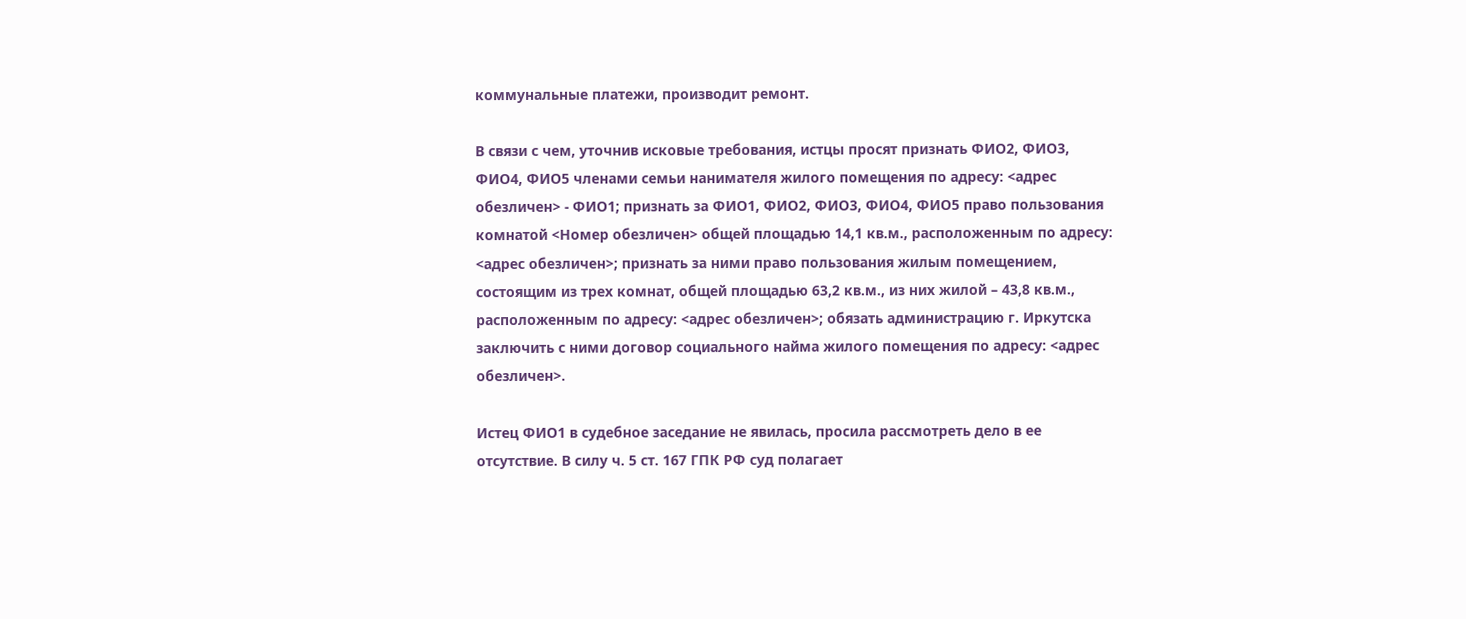коммунальные платежи, производит ремонт.

В связи с чем, уточнив исковые требования, истцы просят признать ФИО2, ФИО3, ФИО4, ФИО5 членами семьи нанимателя жилого помещения по адресу: <адрес обезличен> - ФИО1; признать за ФИО1, ФИО2, ФИО3, ФИО4, ФИО5 право пользования комнатой <Номер обезличен> общей площадью 14,1 кв.м., расположенным по адресу: <адрес обезличен>; признать за ними право пользования жилым помещением, состоящим из трех комнат, общей площадью 63,2 кв.м., из них жилой – 43,8 кв.м., расположенным по адресу: <адрес обезличен>; обязать администрацию г. Иркутска заключить с ними договор социального найма жилого помещения по адресу: <адрес обезличен>.

Истец ФИО1 в судебное заседание не явилась, просила рассмотреть дело в ее отсутствие. В силу ч. 5 ст. 167 ГПК РФ суд полагает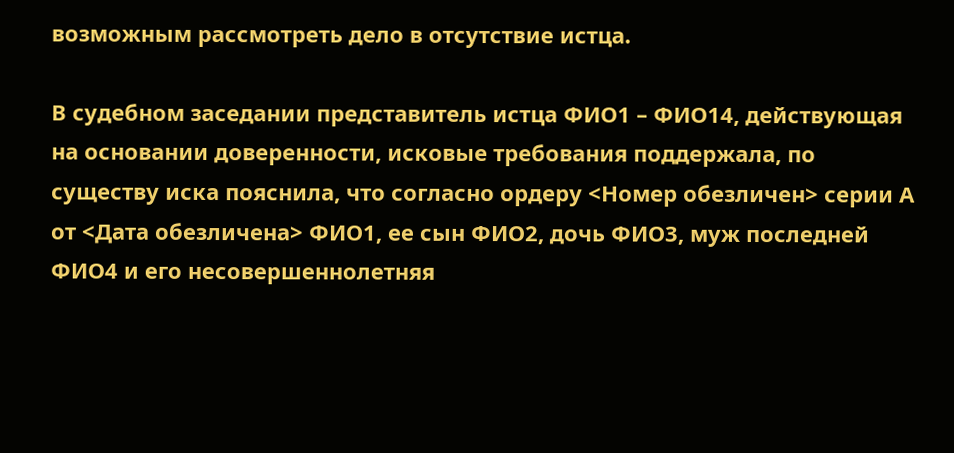возможным рассмотреть дело в отсутствие истца.

В судебном заседании представитель истца ФИО1 – ФИО14, действующая на основании доверенности, исковые требования поддержала, по существу иска пояснила, что согласно ордеру <Номер обезличен> серии А от <Дата обезличена> ФИО1, ее сын ФИО2, дочь ФИО3, муж последней ФИО4 и его несовершеннолетняя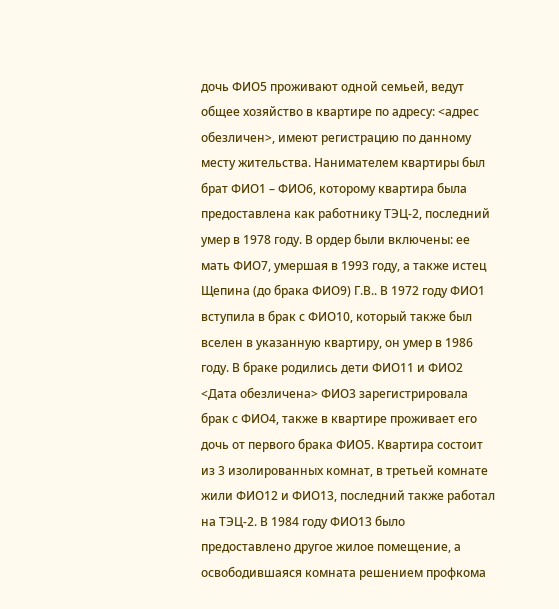дочь ФИО5 проживают одной семьей, ведут общее хозяйство в квартире по адресу: <адрес обезличен>, имеют регистрацию по данному месту жительства. Нанимателем квартиры был брат ФИО1 – ФИО6, которому квартира была предоставлена как работнику ТЭЦ-2, последний умер в 1978 году. В ордер были включены: ее мать ФИО7, умершая в 1993 году, а также истец Щепина (до брака ФИО9) Г.В.. В 1972 году ФИО1 вступила в брак с ФИО10, который также был вселен в указанную квартиру, он умер в 1986 году. В браке родились дети ФИО11 и ФИО2 <Дата обезличена> ФИО3 зарегистрировала брак с ФИО4, также в квартире проживает его дочь от первого брака ФИО5. Квартира состоит из 3 изолированных комнат, в третьей комнате жили ФИО12 и ФИО13, последний также работал на ТЭЦ-2. В 1984 году ФИО13 было предоставлено другое жилое помещение, а освободившаяся комната решением профкома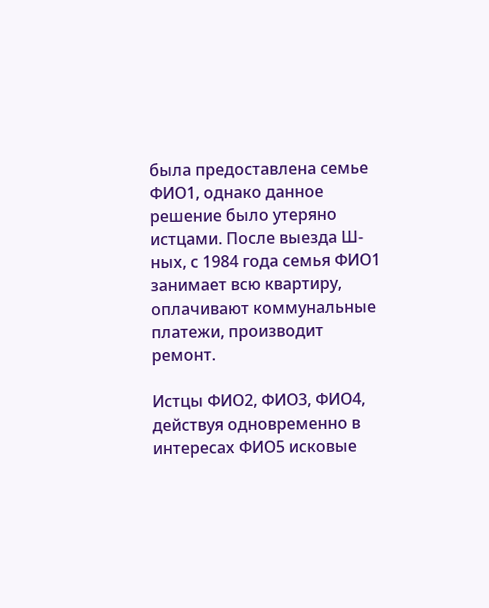была предоставлена семье ФИО1, однако данное решение было утеряно истцами. После выезда Ш-ных, с 1984 года семья ФИО1 занимает всю квартиру, оплачивают коммунальные платежи, производит ремонт.

Истцы ФИО2, ФИО3, ФИО4, действуя одновременно в интересах ФИО5 исковые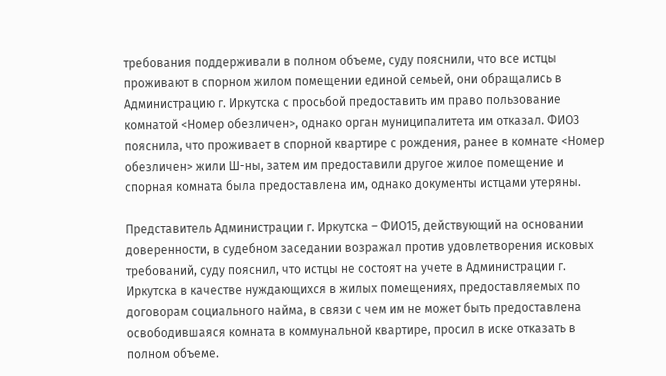требования поддерживали в полном объеме, суду пояснили, что все истцы проживают в спорном жилом помещении единой семьей, они обращались в Администрацию г. Иркутска с просьбой предоставить им право пользование комнатой <Номер обезличен>, однако орган муниципалитета им отказал. ФИО3 пояснила, что проживает в спорной квартире с рождения, ранее в комнате <Номер обезличен> жили Ш-ны, затем им предоставили другое жилое помещение и спорная комната была предоставлена им, однако документы истцами утеряны.

Представитель Администрации г. Иркутска – ФИО15, действующий на основании доверенности, в судебном заседании возражал против удовлетворения исковых требований, суду пояснил, что истцы не состоят на учете в Администрации г. Иркутска в качестве нуждающихся в жилых помещениях, предоставляемых по договорам социального найма, в связи с чем им не может быть предоставлена освободившаяся комната в коммунальной квартире, просил в иске отказать в полном объеме.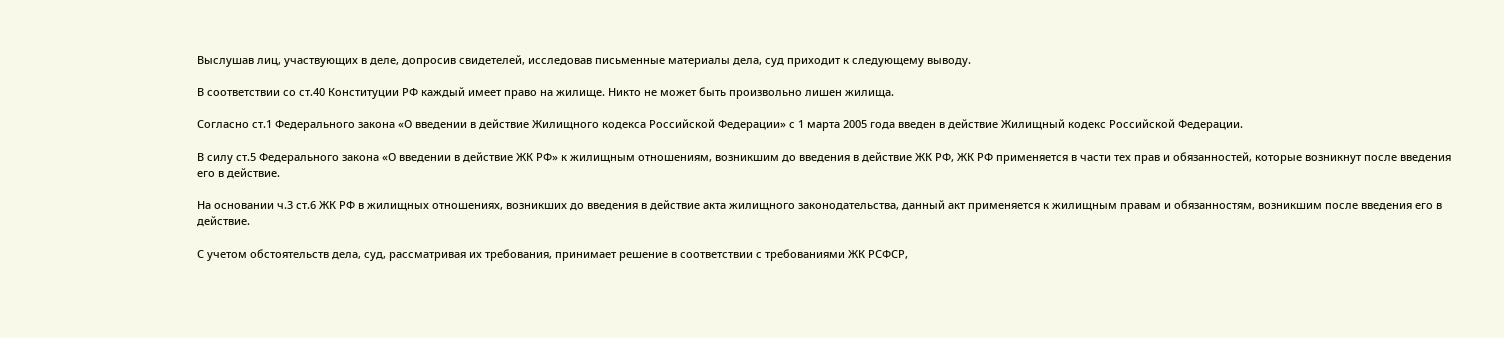Выслушав лиц, участвующих в деле, допросив свидетелей, исследовав письменные материалы дела, суд приходит к следующему выводу.

В соответствии со ст.40 Конституции РФ каждый имеет право на жилище. Никто не может быть произвольно лишен жилища.

Согласно ст.1 Федерального закона «О введении в действие Жилищного кодекса Российской Федерации» с 1 марта 2005 года введен в действие Жилищный кодекс Российской Федерации.

В силу ст.5 Федерального закона «О введении в действие ЖК РФ» к жилищным отношениям, возникшим до введения в действие ЖК РФ, ЖК РФ применяется в части тех прав и обязанностей, которые возникнут после введения его в действие.

На основании ч.3 ст.6 ЖК РФ в жилищных отношениях, возникших до введения в действие акта жилищного законодательства, данный акт применяется к жилищным правам и обязанностям, возникшим после введения его в действие.

С учетом обстоятельств дела, суд, рассматривая их требования, принимает решение в соответствии с требованиями ЖК РСФСР,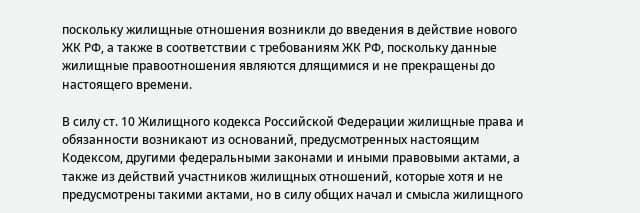поскольку жилищные отношения возникли до введения в действие нового ЖК РФ, а также в соответствии с требованиям ЖК РФ, поскольку данные жилищные правоотношения являются длящимися и не прекращены до настоящего времени.

В силу ст. 10 Жилищного кодекса Российской Федерации жилищные права и обязанности возникают из оснований, предусмотренных настоящим Кодексом, другими федеральными законами и иными правовыми актами, а также из действий участников жилищных отношений, которые хотя и не предусмотрены такими актами, но в силу общих начал и смысла жилищного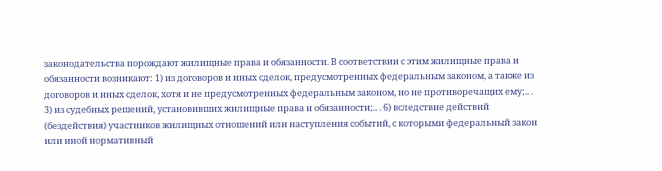законодательства порождают жилищные права и обязанности. В соответствии с этим жилищные права и обязанности возникают: 1) из договоров и иных сделок, предусмотренных федеральным законом, а также из договоров и иных сделок, хотя и не предусмотренных федеральным законом, но не противоречащих ему;.. . 3) из судебных решений, установивших жилищные права и обязанности;.. . 6) вследствие действий (бездействия) участников жилищных отношений или наступления событий, с которыми федеральный закон или иной нормативный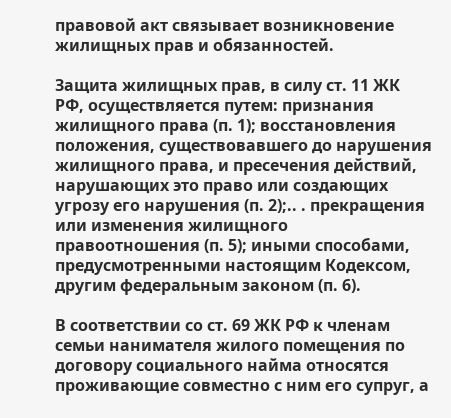правовой акт связывает возникновение жилищных прав и обязанностей.

Защита жилищных прав, в силу ст. 11 ЖК РФ, осуществляется путем: признания жилищного права (п. 1); восстановления положения, существовавшего до нарушения жилищного права, и пресечения действий, нарушающих это право или создающих угрозу его нарушения (п. 2);.. . прекращения или изменения жилищного правоотношения (п. 5); иными способами, предусмотренными настоящим Кодексом, другим федеральным законом (п. 6).

В соответствии со ст. 69 ЖК РФ к членам семьи нанимателя жилого помещения по договору социального найма относятся проживающие совместно с ним его супруг, а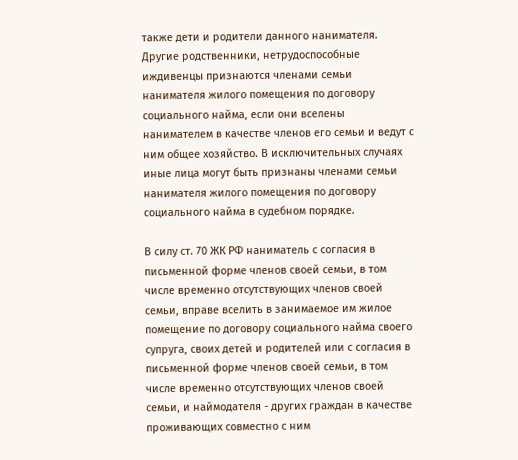также дети и родители данного нанимателя. Другие родственники, нетрудоспособные иждивенцы признаются членами семьи нанимателя жилого помещения по договору социального найма, если они вселены нанимателем в качестве членов его семьи и ведут с ним общее хозяйство. В исключительных случаях иные лица могут быть признаны членами семьи нанимателя жилого помещения по договору социального найма в судебном порядке.

В силу ст. 70 ЖК РФ наниматель с согласия в письменной форме членов своей семьи, в том числе временно отсутствующих членов своей семьи, вправе вселить в занимаемое им жилое помещение по договору социального найма своего супруга, своих детей и родителей или с согласия в письменной форме членов своей семьи, в том числе временно отсутствующих членов своей семьи, и наймодателя - других граждан в качестве проживающих совместно с ним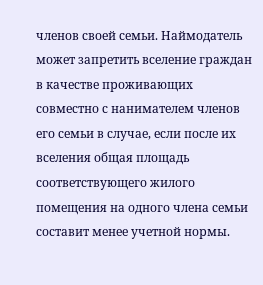членов своей семьи. Наймодатель может запретить вселение граждан в качестве проживающих совместно с нанимателем членов его семьи в случае, если после их вселения общая площадь соответствующего жилого помещения на одного члена семьи составит менее учетной нормы.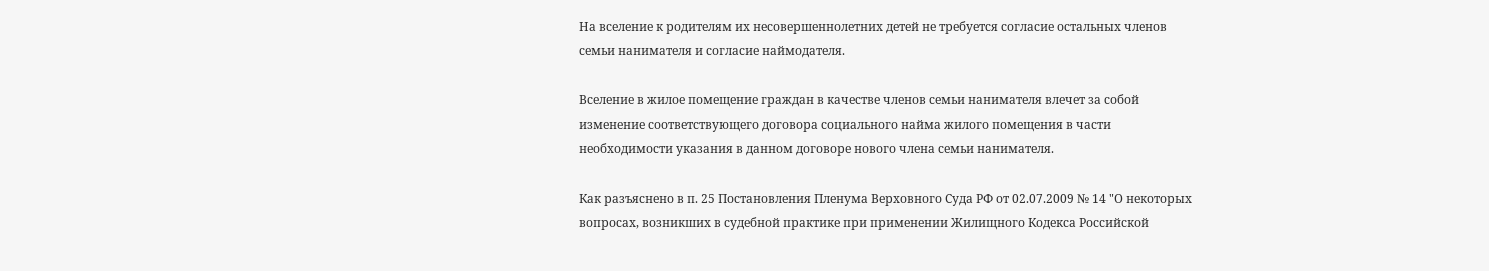На вселение к родителям их несовершеннолетних детей не требуется согласие остальных членов семьи нанимателя и согласие наймодателя.

Вселение в жилое помещение граждан в качестве членов семьи нанимателя влечет за собой изменение соответствующего договора социального найма жилого помещения в части необходимости указания в данном договоре нового члена семьи нанимателя.

Как разъяснено в п. 25 Постановления Пленума Верховного Суда РФ от 02.07.2009 № 14 "О некоторых вопросах, возникших в судебной практике при применении Жилищного Кодекса Российской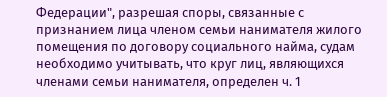Федерации", разрешая споры, связанные с признанием лица членом семьи нанимателя жилого помещения по договору социального найма, судам необходимо учитывать, что круг лиц, являющихся членами семьи нанимателя, определен ч. 1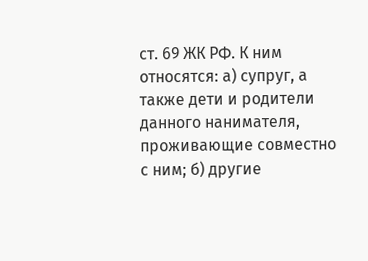ст. 69 ЖК РФ. К ним относятся: а) супруг, а также дети и родители данного нанимателя, проживающие совместно с ним; б) другие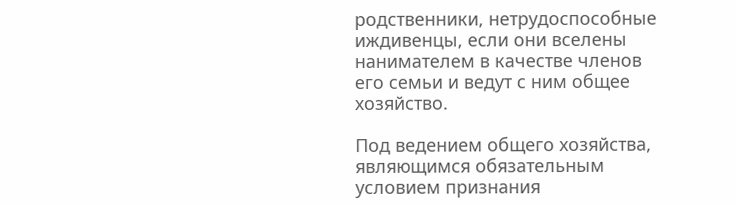родственники, нетрудоспособные иждивенцы, если они вселены нанимателем в качестве членов его семьи и ведут с ним общее хозяйство.

Под ведением общего хозяйства, являющимся обязательным условием признания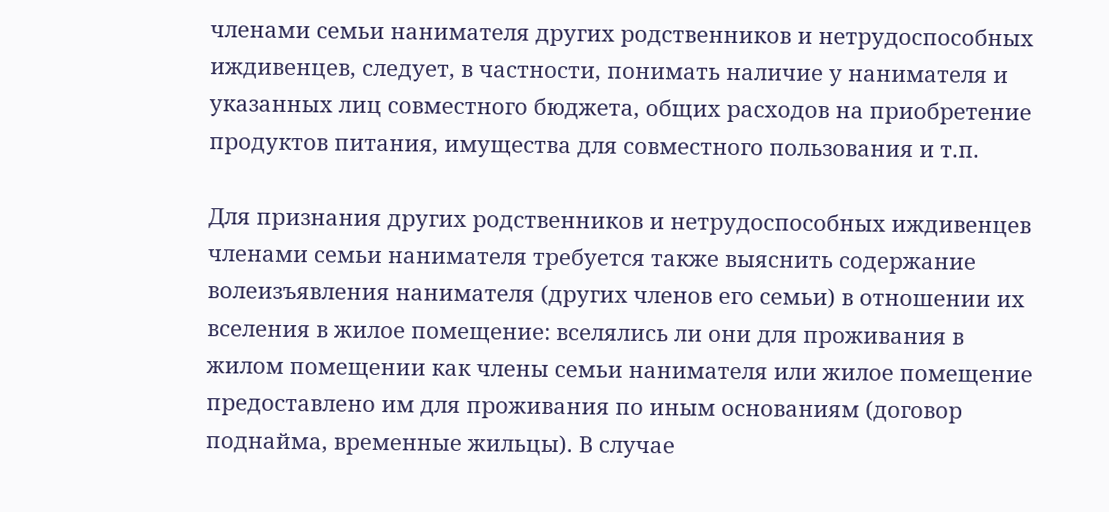членами семьи нанимателя других родственников и нетрудоспособных иждивенцев, следует, в частности, понимать наличие у нанимателя и указанных лиц совместного бюджета, общих расходов на приобретение продуктов питания, имущества для совместного пользования и т.п.

Для признания других родственников и нетрудоспособных иждивенцев членами семьи нанимателя требуется также выяснить содержание волеизъявления нанимателя (других членов его семьи) в отношении их вселения в жилое помещение: вселялись ли они для проживания в жилом помещении как члены семьи нанимателя или жилое помещение предоставлено им для проживания по иным основаниям (договор поднайма, временные жильцы). В случае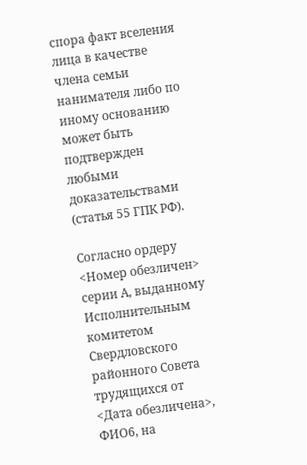спора факт вселения лица в качестве члена семьи нанимателя либо по иному основанию может быть подтвержден любыми доказательствами (статья 55 ГПК РФ).

Согласно ордеру <Номер обезличен> серии А, выданному Исполнительным комитетом Свердловского районного Совета трудящихся от <Дата обезличена>, ФИО6, на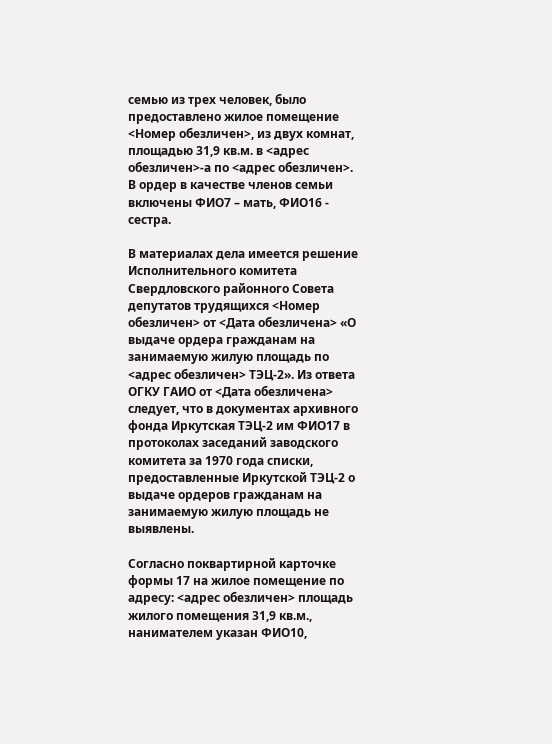семью из трех человек, было предоставлено жилое помещение <Номер обезличен>, из двух комнат, площадью 31,9 кв.м. в <адрес обезличен>-а по <адрес обезличен>. В ордер в качестве членов семьи включены ФИО7 – мать, ФИО16 - сестра.

В материалах дела имеется решение Исполнительного комитета Свердловского районного Совета депутатов трудящихся <Номер обезличен> от <Дата обезличена> «О выдаче ордера гражданам на занимаемую жилую площадь по <адрес обезличен> ТЭЦ-2». Из ответа ОГКУ ГАИО от <Дата обезличена> следует, что в документах архивного фонда Иркутская ТЭЦ-2 им ФИО17 в протоколах заседаний заводского комитета за 1970 года списки, предоставленные Иркутской ТЭЦ-2 о выдаче ордеров гражданам на занимаемую жилую площадь не выявлены.

Согласно поквартирной карточке формы 17 на жилое помещение по адресу: <адрес обезличен> площадь жилого помещения 31,9 кв.м., нанимателем указан ФИО10,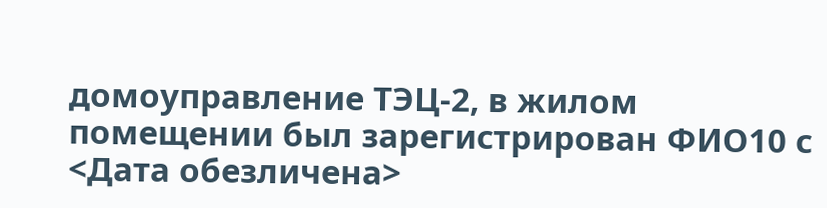домоуправление ТЭЦ-2, в жилом помещении был зарегистрирован ФИО10 с <Дата обезличена>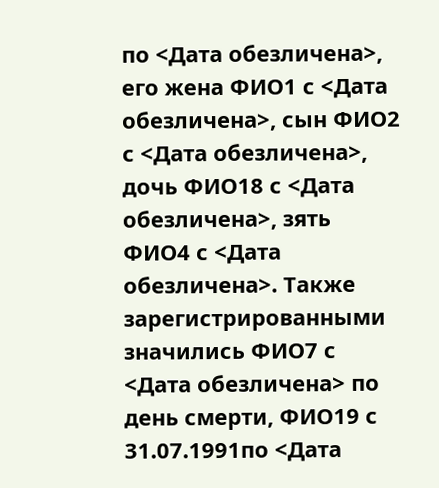по <Дата обезличена>, его жена ФИО1 с <Дата обезличена>, сын ФИО2 с <Дата обезличена>, дочь ФИО18 с <Дата обезличена>, зять ФИО4 с <Дата обезличена>. Также зарегистрированными значились ФИО7 с <Дата обезличена> по день смерти, ФИО19 с 31.07.1991по <Дата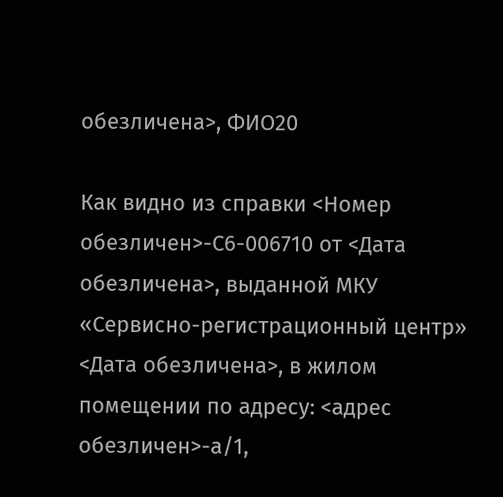обезличена>, ФИО20

Как видно из справки <Номер обезличен>-С6-006710 от <Дата обезличена>, выданной МКУ «Сервисно-регистрационный центр» <Дата обезличена>, в жилом помещении по адресу: <адрес обезличен>-а/1,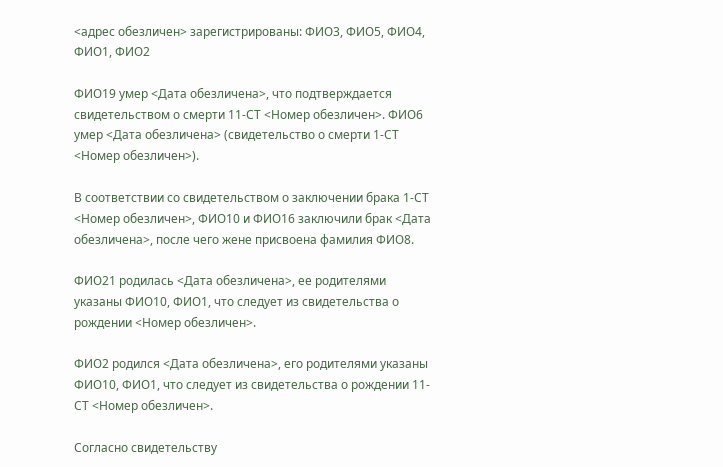<адрес обезличен> зарегистрированы: ФИО3, ФИО5, ФИО4, ФИО1, ФИО2

ФИО19 умер <Дата обезличена>, что подтверждается свидетельством о смерти 11-СТ <Номер обезличен>. ФИО6 умер <Дата обезличена> (свидетельство о смерти 1-СТ <Номер обезличен>).

В соответствии со свидетельством о заключении брака 1-СТ <Номер обезличен>, ФИО10 и ФИО16 заключили брак <Дата обезличена>, после чего жене присвоена фамилия ФИО8.

ФИО21 родилась <Дата обезличена>, ее родителями указаны ФИО10, ФИО1, что следует из свидетельства о рождении <Номер обезличен>.

ФИО2 родился <Дата обезличена>, его родителями указаны ФИО10, ФИО1, что следует из свидетельства о рождении 11-СТ <Номер обезличен>.

Согласно свидетельству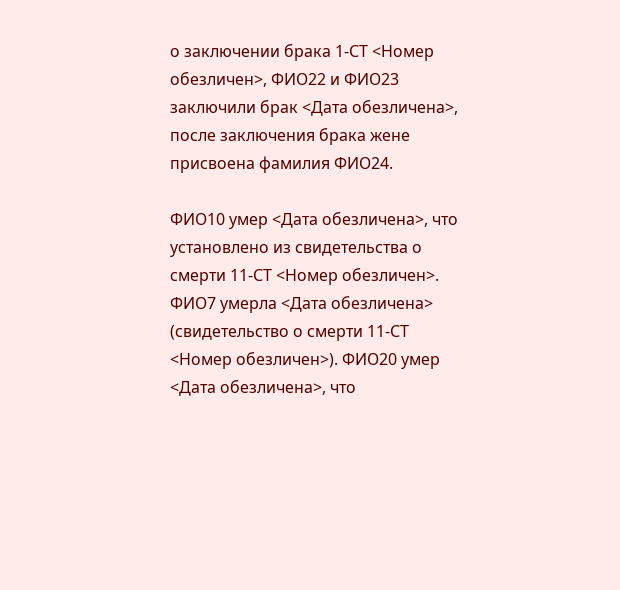о заключении брака 1-СТ <Номер обезличен>, ФИО22 и ФИО23 заключили брак <Дата обезличена>, после заключения брака жене присвоена фамилия ФИО24.

ФИО10 умер <Дата обезличена>, что установлено из свидетельства о смерти 11-СТ <Номер обезличен>. ФИО7 умерла <Дата обезличена> (свидетельство о смерти 11-СТ <Номер обезличен>). ФИО20 умер <Дата обезличена>, что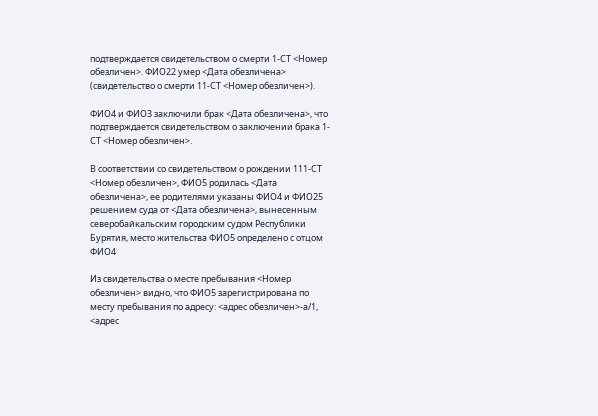подтверждается свидетельством о смерти 1-СТ <Номер обезличен>. ФИО22 умер <Дата обезличена> (свидетельство о смерти 11-СТ <Номер обезличен>).

ФИО4 и ФИО3 заключили брак <Дата обезличена>, что подтверждается свидетельством о заключении брака 1-СТ <Номер обезличен>.

В соответствии со свидетельством о рождении 111-СТ <Номер обезличен>, ФИО5 родилась <Дата обезличена>, ее родителями указаны ФИО4 и ФИО25 решением суда от <Дата обезличена>, вынесенным северобайкальским городским судом Республики Бурятия, место жительства ФИО5 определено с отцом ФИО4

Из свидетельства о месте пребывания <Номер обезличен> видно, что ФИО5 зарегистрирована по месту пребывания по адресу: <адрес обезличен>-а/1, <адрес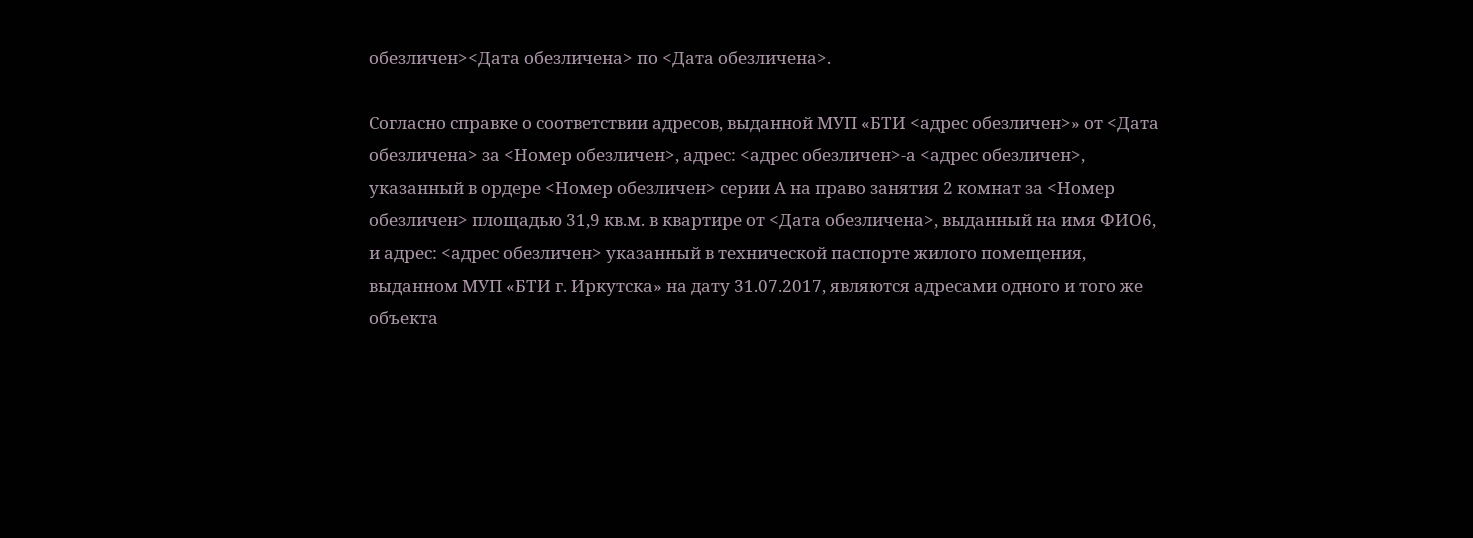обезличен><Дата обезличена> по <Дата обезличена>.

Согласно справке о соответствии адресов, выданной МУП «БТИ <адрес обезличен>» от <Дата обезличена> за <Номер обезличен>, адрес: <адрес обезличен>-а <адрес обезличен>, указанный в ордере <Номер обезличен> серии А на право занятия 2 комнат за <Номер обезличен> площадью 31,9 кв.м. в квартире от <Дата обезличена>, выданный на имя ФИО6, и адрес: <адрес обезличен> указанный в технической паспорте жилого помещения, выданном МУП «БТИ г. Иркутска» на дату 31.07.2017, являются адресами одного и того же объекта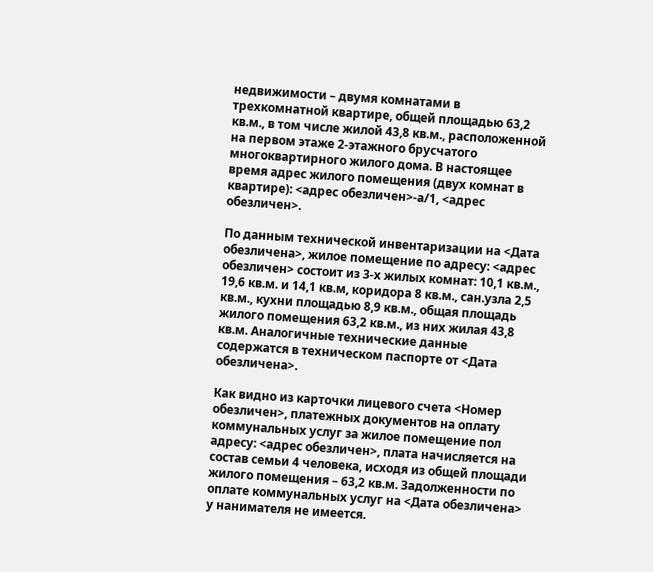недвижимости – двумя комнатами в трехкомнатной квартире, общей площадью 63,2 кв.м., в том числе жилой 43,8 кв.м., расположенной на первом этаже 2-этажного брусчатого многоквартирного жилого дома. В настоящее время адрес жилого помещения (двух комнат в квартире): <адрес обезличен>-а/1, <адрес обезличен>.

По данным технической инвентаризации на <Дата обезличена>, жилое помещение по адресу: <адрес обезличен> состоит из 3-х жилых комнат: 10,1 кв.м., 19,6 кв.м. и 14,1 кв.м, коридора 8 кв.м., сан.узла 2,5 кв.м., кухни площадью 8,9 кв.м., общая площадь жилого помещения 63,2 кв.м., из них жилая 43,8 кв.м. Аналогичные технические данные содержатся в техническом паспорте от <Дата обезличена>.

Как видно из карточки лицевого счета <Номер обезличен>, платежных документов на оплату коммунальных услуг за жилое помещение пол адресу: <адрес обезличен>, плата начисляется на состав семьи 4 человека, исходя из общей площади жилого помещения – 63,2 кв.м. Задолженности по оплате коммунальных услуг на <Дата обезличена> у нанимателя не имеется.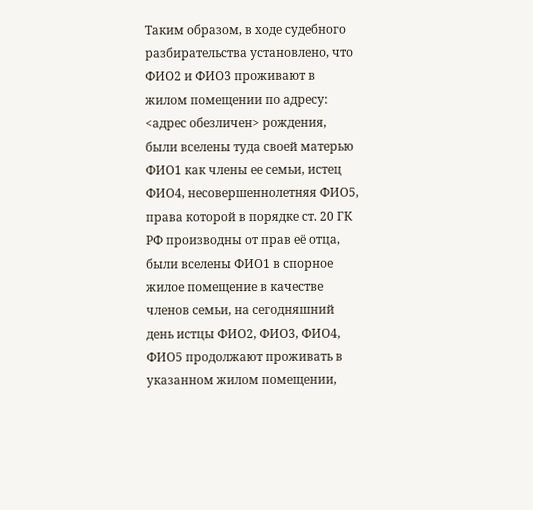Таким образом, в ходе судебного разбирательства установлено, что ФИО2 и ФИО3 проживают в жилом помещении по адресу: <адрес обезличен> рождения, были вселены туда своей матерью ФИО1 как члены ее семьи, истец ФИО4, несовершеннолетняя ФИО5, права которой в порядке ст. 20 ГК РФ производны от прав её отца, были вселены ФИО1 в спорное жилое помещение в качестве членов семьи, на сегодняшний день истцы ФИО2, ФИО3, ФИО4, ФИО5 продолжают проживать в указанном жилом помещении,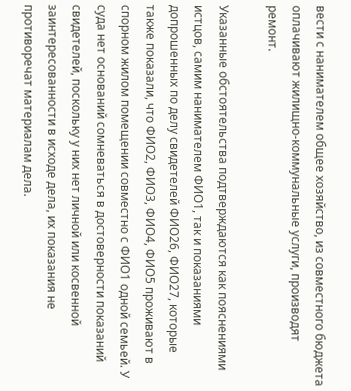вести с нанимателем общее хозяйство, из совместного бюджета оплачивают жилищно-коммунальные услуги, производят ремонт.

Указанные обстоятельства подтверждаются как пояснениями истцов, самим нанимателем ФИО1, так и показаниями допрошенных по делу свидетелей ФИО26, ФИО27, которые также показали, что ФИО2, ФИО3, ФИО4, ФИО5 проживают в спорном жилом помещении совместно с ФИО1 одной семьей. У суда нет оснований сомневаться в достоверности показаний свидетелей, поскольку у них нет личной или косвенной заинтересованности в исходе дела, их показания не противоречат материалам дела.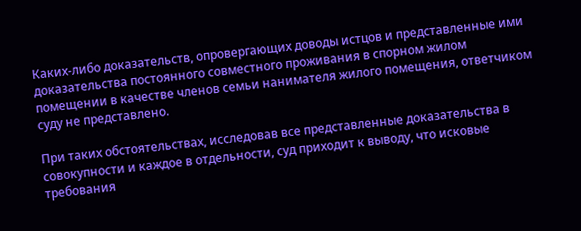Каких-либо доказательств, опровергающих доводы истцов и представленные ими доказательства постоянного совместного проживания в спорном жилом помещении в качестве членов семьи нанимателя жилого помещения, ответчиком суду не представлено.

При таких обстоятельствах, исследовав все представленные доказательства в совокупности и каждое в отдельности, суд приходит к выводу, что исковые требования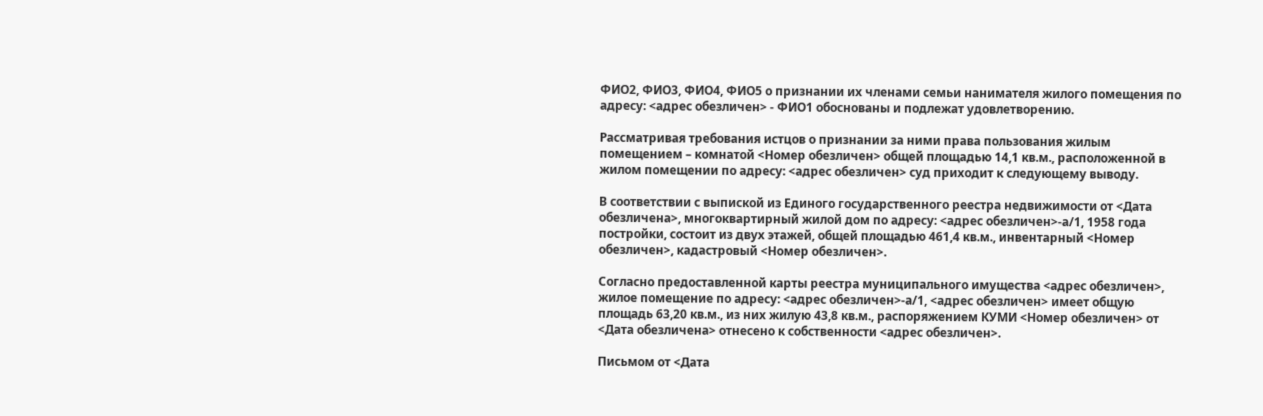ФИО2, ФИО3, ФИО4, ФИО5 о признании их членами семьи нанимателя жилого помещения по адресу: <адрес обезличен> - ФИО1 обоснованы и подлежат удовлетворению.

Рассматривая требования истцов о признании за ними права пользования жилым помещением – комнатой <Номер обезличен> общей площадью 14,1 кв.м., расположенной в жилом помещении по адресу: <адрес обезличен> суд приходит к следующему выводу.

В соответствии с выпиской из Единого государственного реестра недвижимости от <Дата обезличена>, многоквартирный жилой дом по адресу: <адрес обезличен>-а/1, 1958 года постройки, состоит из двух этажей, общей площадью 461,4 кв.м., инвентарный <Номер обезличен>, кадастровый <Номер обезличен>.

Согласно предоставленной карты реестра муниципального имущества <адрес обезличен>, жилое помещение по адресу: <адрес обезличен>-а/1, <адрес обезличен> имеет общую площадь 63,20 кв.м., из них жилую 43,8 кв.м., распоряжением КУМИ <Номер обезличен> от <Дата обезличена> отнесено к собственности <адрес обезличен>.

Письмом от <Дата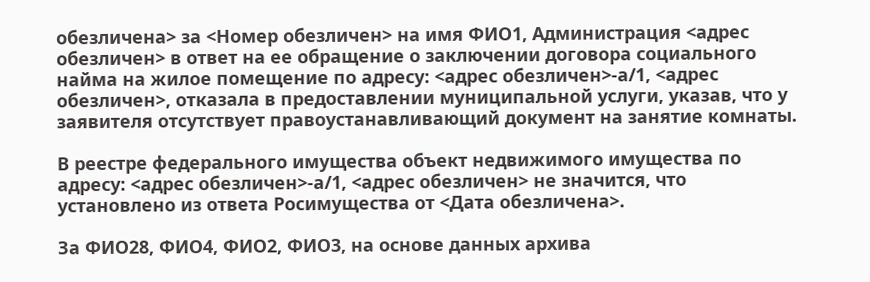обезличена> за <Номер обезличен> на имя ФИО1, Администрация <адрес обезличен> в ответ на ее обращение о заключении договора социального найма на жилое помещение по адресу: <адрес обезличен>-а/1, <адрес обезличен>, отказала в предоставлении муниципальной услуги, указав, что у заявителя отсутствует правоустанавливающий документ на занятие комнаты.

В реестре федерального имущества объект недвижимого имущества по адресу: <адрес обезличен>-а/1, <адрес обезличен> не значится, что установлено из ответа Росимущества от <Дата обезличена>.

За ФИО28, ФИО4, ФИО2, ФИО3, на основе данных архива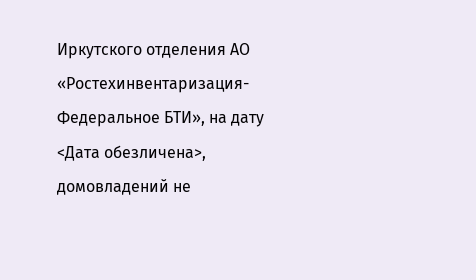Иркутского отделения АО «Ростехинвентаризация-Федеральное БТИ», на дату <Дата обезличена>, домовладений не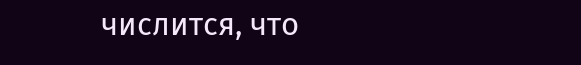числится, что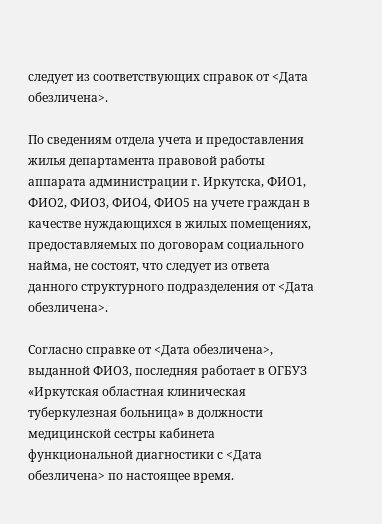следует из соответствующих справок от <Дата обезличена>.

По сведениям отдела учета и предоставления жилья департамента правовой работы аппарата администрации г. Иркутска, ФИО1, ФИО2, ФИО3, ФИО4, ФИО5 на учете граждан в качестве нуждающихся в жилых помещениях, предоставляемых по договорам социального найма, не состоят, что следует из ответа данного структурного подразделения от <Дата обезличена>.

Согласно справке от <Дата обезличена>, выданной ФИО3, последняя работает в ОГБУЗ «Иркутская областная клиническая туберкулезная больница» в должности медицинской сестры кабинета функциональной диагностики с <Дата обезличена> по настоящее время.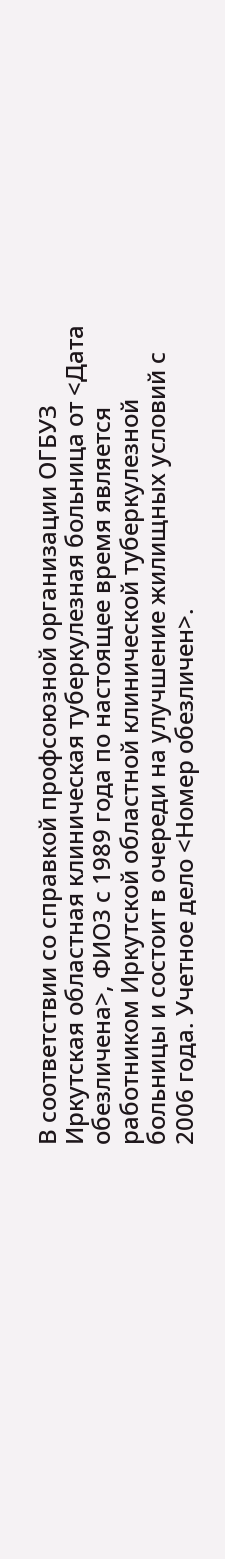В соответствии со справкой профсоюзной организации ОГБУЗ Иркутская областная клиническая туберкулезная больница от <Дата обезличена>, ФИО3 с 1989 года по настоящее время является работником Иркутской областной клинической туберкулезной больницы и состоит в очереди на улучшение жилищных условий с 2006 года. Учетное дело <Номер обезличен>.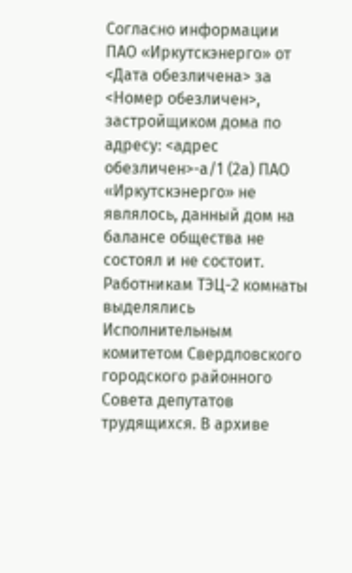Согласно информации ПАО «Иркутскэнерго» от <Дата обезличена> за <Номер обезличен>, застройщиком дома по адресу: <адрес обезличен>-а/1 (2а) ПАО «Иркутскэнерго» не являлось, данный дом на балансе общества не состоял и не состоит. Работникам ТЭЦ-2 комнаты выделялись Исполнительным комитетом Свердловского городского районного Совета депутатов трудящихся. В архиве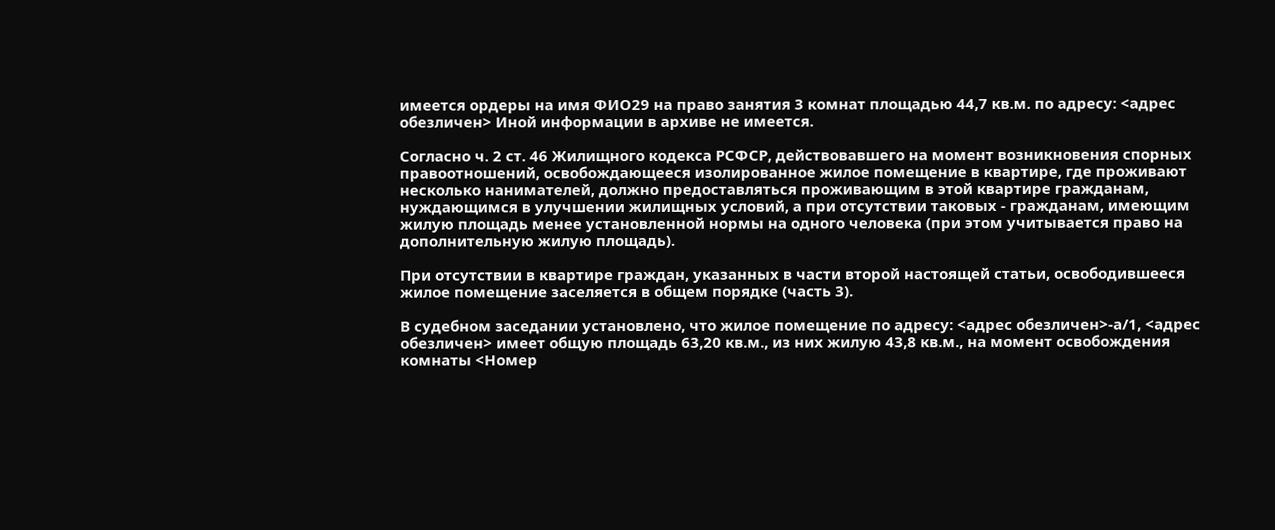имеется ордеры на имя ФИО29 на право занятия 3 комнат площадью 44,7 кв.м. по адресу: <адрес обезличен> Иной информации в архиве не имеется.

Согласно ч. 2 ст. 46 Жилищного кодекса РСФСР, действовавшего на момент возникновения спорных правоотношений, освобождающееся изолированное жилое помещение в квартире, где проживают несколько нанимателей, должно предоставляться проживающим в этой квартире гражданам, нуждающимся в улучшении жилищных условий, а при отсутствии таковых - гражданам, имеющим жилую площадь менее установленной нормы на одного человека (при этом учитывается право на дополнительную жилую площадь).

При отсутствии в квартире граждан, указанных в части второй настоящей статьи, освободившееся жилое помещение заселяется в общем порядке (часть 3).

В судебном заседании установлено, что жилое помещение по адресу: <адрес обезличен>-а/1, <адрес обезличен> имеет общую площадь 63,20 кв.м., из них жилую 43,8 кв.м., на момент освобождения комнаты <Номер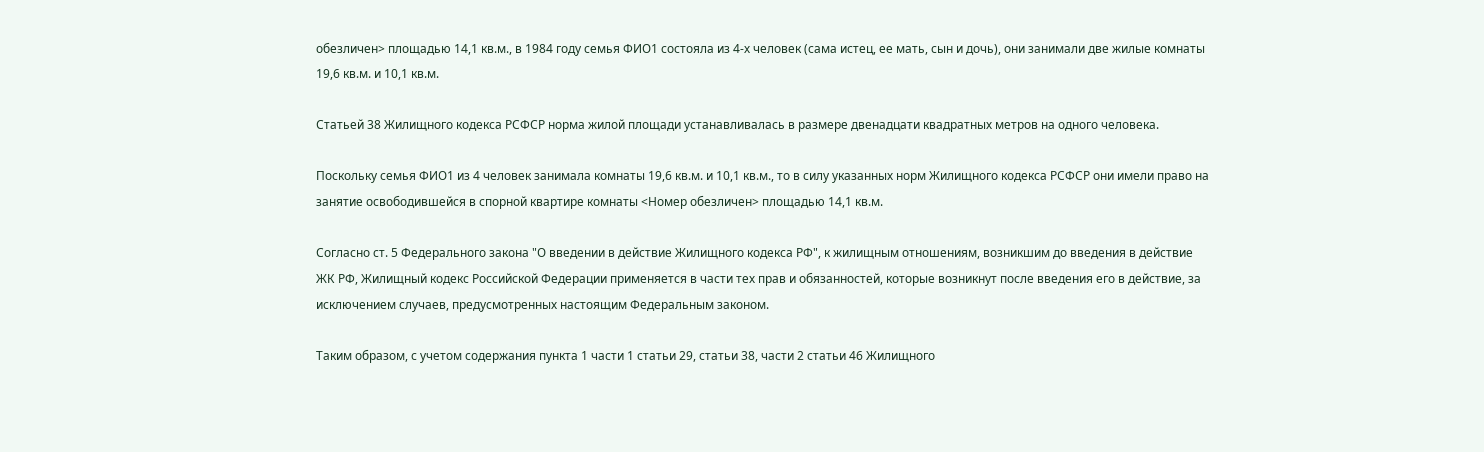обезличен> площадью 14,1 кв.м., в 1984 году семья ФИО1 состояла из 4-х человек (сама истец, ее мать, сын и дочь), они занимали две жилые комнаты 19,6 кв.м. и 10,1 кв.м.

Статьей 38 Жилищного кодекса РСФСР норма жилой площади устанавливалась в размере двенадцати квадратных метров на одного человека.

Поскольку семья ФИО1 из 4 человек занимала комнаты 19,6 кв.м. и 10,1 кв.м., то в силу указанных норм Жилищного кодекса РСФСР они имели право на занятие освободившейся в спорной квартире комнаты <Номер обезличен> площадью 14,1 кв.м.

Согласно ст. 5 Федерального закона "О введении в действие Жилищного кодекса РФ", к жилищным отношениям, возникшим до введения в действие ЖК РФ, Жилищный кодекс Российской Федерации применяется в части тех прав и обязанностей, которые возникнут после введения его в действие, за исключением случаев, предусмотренных настоящим Федеральным законом.

Таким образом, с учетом содержания пункта 1 части 1 статьи 29, статьи 38, части 2 статьи 46 Жилищного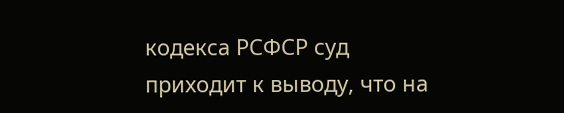кодекса РСФСР суд приходит к выводу, что на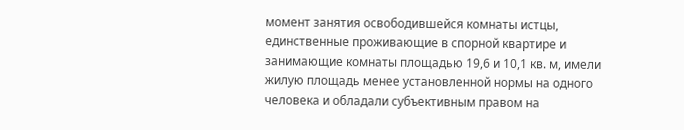момент занятия освободившейся комнаты истцы, единственные проживающие в спорной квартире и занимающие комнаты площадью 19,6 и 10,1 кв. м, имели жилую площадь менее установленной нормы на одного человека и обладали субъективным правом на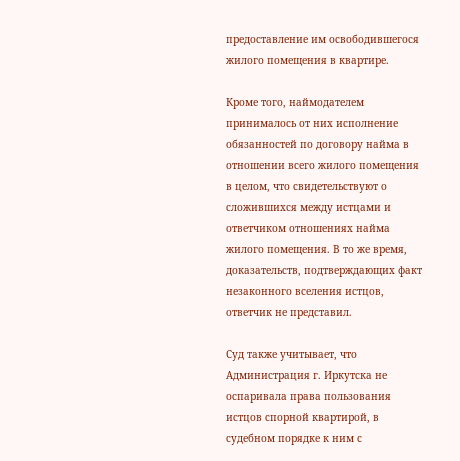предоставление им освободившегося жилого помещения в квартире.

Кроме того, наймодателем принималось от них исполнение обязанностей по договору найма в отношении всего жилого помещения в целом, что свидетельствуют о сложившихся между истцами и ответчиком отношениях найма жилого помещения. В то же время, доказательств, подтверждающих факт незаконного вселения истцов, ответчик не представил.

Суд также учитывает, что Администрация г. Иркутска не оспаривала права пользования истцов спорной квартирой, в судебном порядке к ним с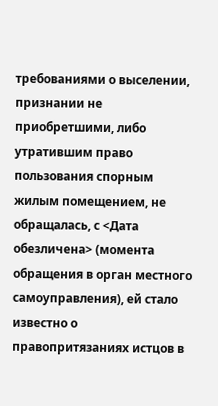требованиями о выселении, признании не приобретшими, либо утратившим право пользования спорным жилым помещением, не обращалась, с <Дата обезличена> (момента обращения в орган местного самоуправления), ей стало известно о правопритязаниях истцов в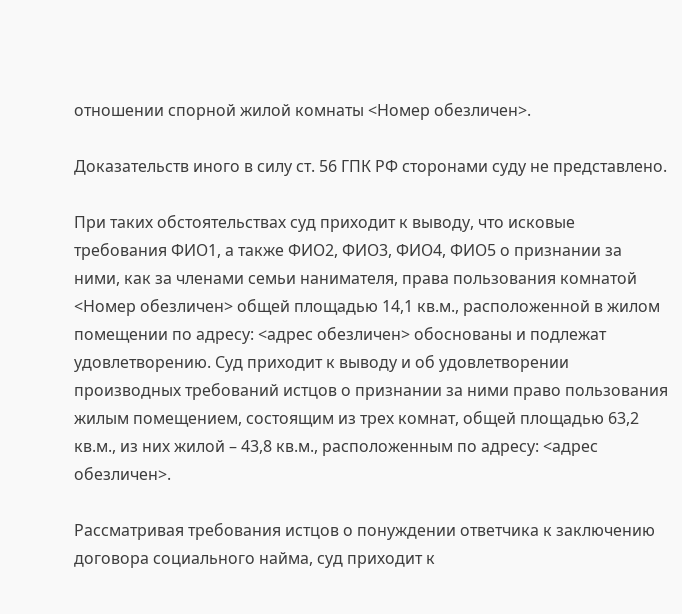отношении спорной жилой комнаты <Номер обезличен>.

Доказательств иного в силу ст. 56 ГПК РФ сторонами суду не представлено.

При таких обстоятельствах суд приходит к выводу, что исковые требования ФИО1, а также ФИО2, ФИО3, ФИО4, ФИО5 о признании за ними, как за членами семьи нанимателя, права пользования комнатой <Номер обезличен> общей площадью 14,1 кв.м., расположенной в жилом помещении по адресу: <адрес обезличен> обоснованы и подлежат удовлетворению. Суд приходит к выводу и об удовлетворении производных требований истцов о признании за ними право пользования жилым помещением, состоящим из трех комнат, общей площадью 63,2 кв.м., из них жилой – 43,8 кв.м., расположенным по адресу: <адрес обезличен>.

Рассматривая требования истцов о понуждении ответчика к заключению договора социального найма, суд приходит к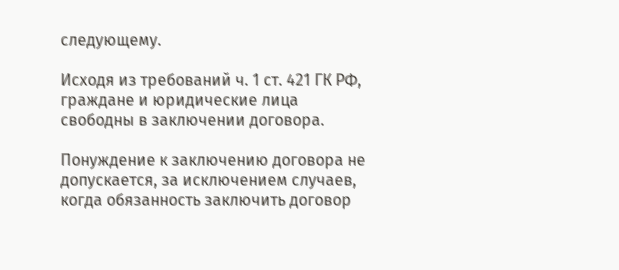следующему.

Исходя из требований ч. 1 ст. 421 ГК РФ, граждане и юридические лица свободны в заключении договора.

Понуждение к заключению договора не допускается, за исключением случаев, когда обязанность заключить договор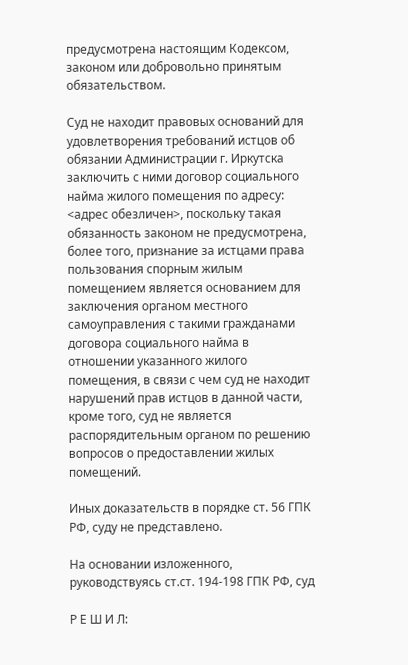предусмотрена настоящим Кодексом, законом или добровольно принятым обязательством.

Суд не находит правовых оснований для удовлетворения требований истцов об обязании Администрации г. Иркутска заключить с ними договор социального найма жилого помещения по адресу: <адрес обезличен>, поскольку такая обязанность законом не предусмотрена, более того, признание за истцами права пользования спорным жилым помещением является основанием для заключения органом местного самоуправления с такими гражданами договора социального найма в отношении указанного жилого помещения, в связи с чем суд не находит нарушений прав истцов в данной части, кроме того, суд не является распорядительным органом по решению вопросов о предоставлении жилых помещений.

Иных доказательств в порядке ст. 56 ГПК РФ, суду не представлено.

На основании изложенного, руководствуясь ст.ст. 194-198 ГПК РФ, суд

Р Е Ш И Л: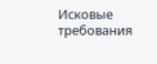Исковые требования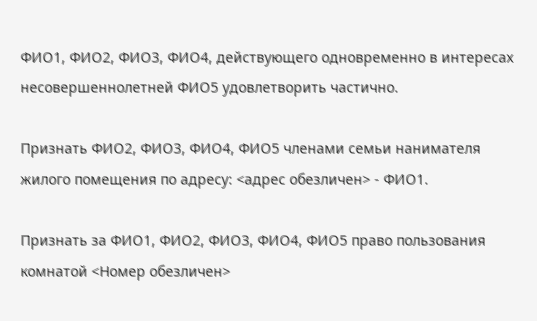ФИО1, ФИО2, ФИО3, ФИО4, действующего одновременно в интересах несовершеннолетней ФИО5 удовлетворить частично.

Признать ФИО2, ФИО3, ФИО4, ФИО5 членами семьи нанимателя жилого помещения по адресу: <адрес обезличен> - ФИО1.

Признать за ФИО1, ФИО2, ФИО3, ФИО4, ФИО5 право пользования комнатой <Номер обезличен>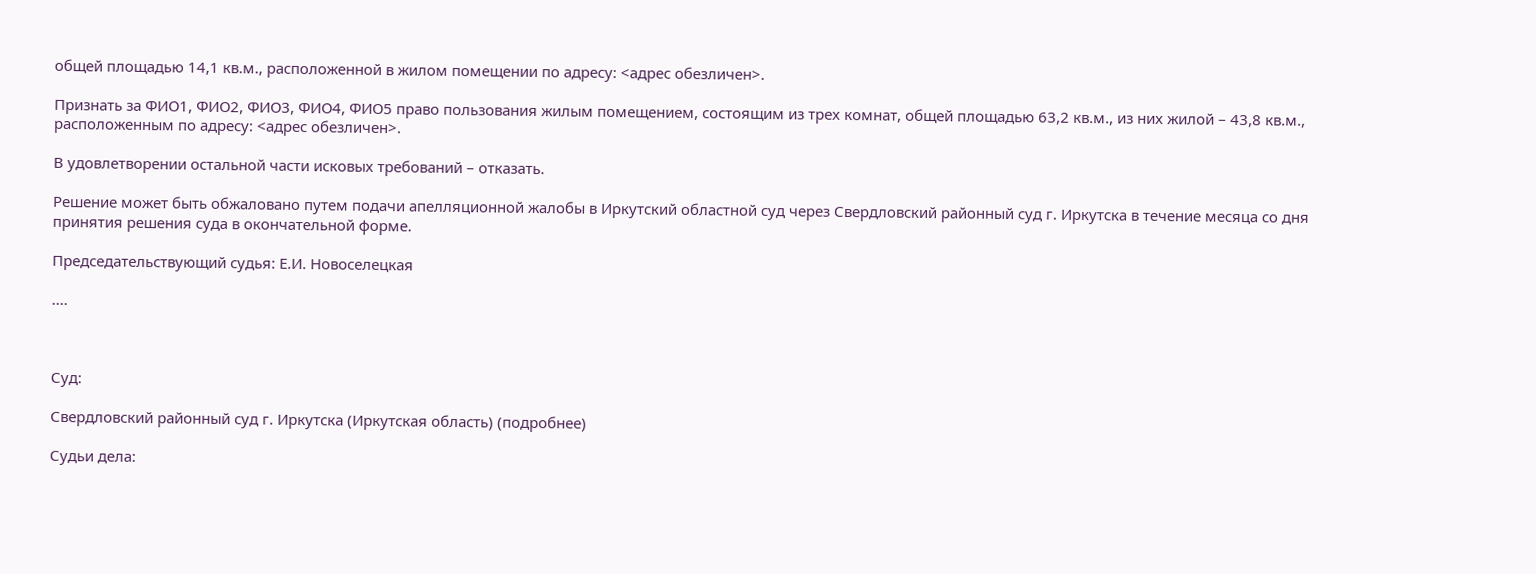общей площадью 14,1 кв.м., расположенной в жилом помещении по адресу: <адрес обезличен>.

Признать за ФИО1, ФИО2, ФИО3, ФИО4, ФИО5 право пользования жилым помещением, состоящим из трех комнат, общей площадью 63,2 кв.м., из них жилой – 43,8 кв.м., расположенным по адресу: <адрес обезличен>.

В удовлетворении остальной части исковых требований – отказать.

Решение может быть обжаловано путем подачи апелляционной жалобы в Иркутский областной суд через Свердловский районный суд г. Иркутска в течение месяца со дня принятия решения суда в окончательной форме.

Председательствующий судья: Е.И. Новоселецкая

....



Суд:

Свердловский районный суд г. Иркутска (Иркутская область) (подробнее)

Судьи дела: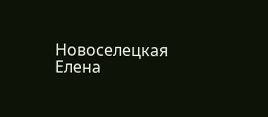Новоселецкая Елена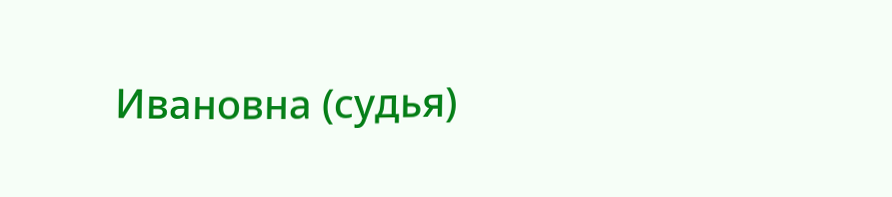Ивановна (судья)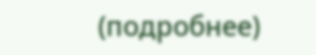(подробнее)